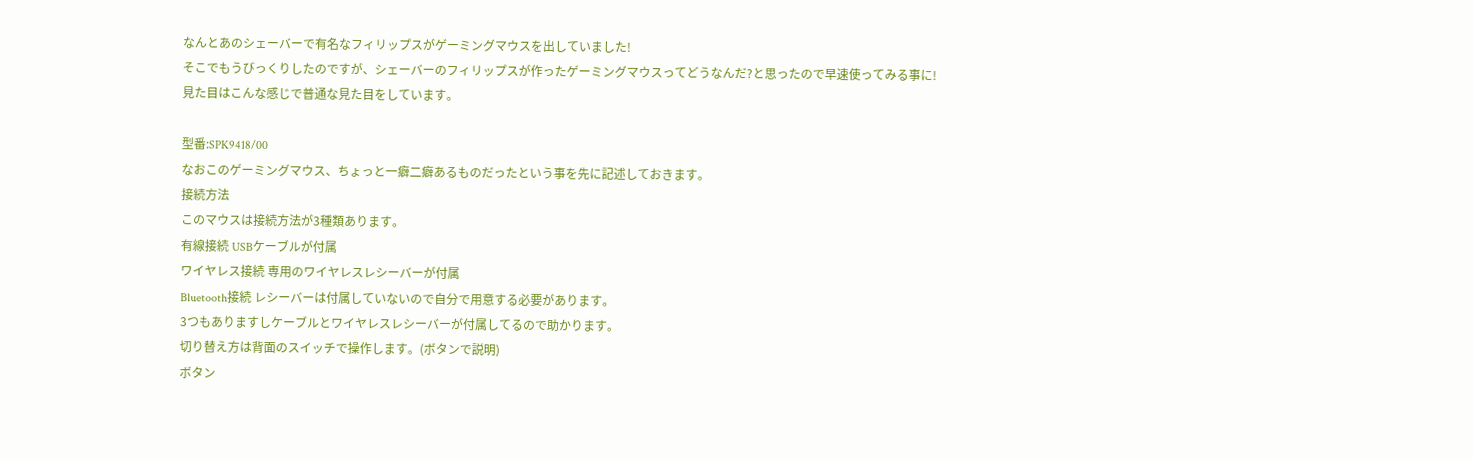なんとあのシェーバーで有名なフィリップスがゲーミングマウスを出していました!
そこでもうびっくりしたのですが、シェーバーのフィリップスが作ったゲーミングマウスってどうなんだ?と思ったので早速使ってみる事に!
見た目はこんな感じで普通な見た目をしています。

型番:SPK9418/00
なおこのゲーミングマウス、ちょっと一癖二癖あるものだったという事を先に記述しておきます。
接続方法
このマウスは接続方法が3種類あります。
有線接続 USBケーブルが付属
ワイヤレス接続 専用のワイヤレスレシーバーが付属
Bluetooth接続 レシーバーは付属していないので自分で用意する必要があります。
3つもありますしケーブルとワイヤレスレシーバーが付属してるので助かります。
切り替え方は背面のスイッチで操作します。(ボタンで説明)
ボタン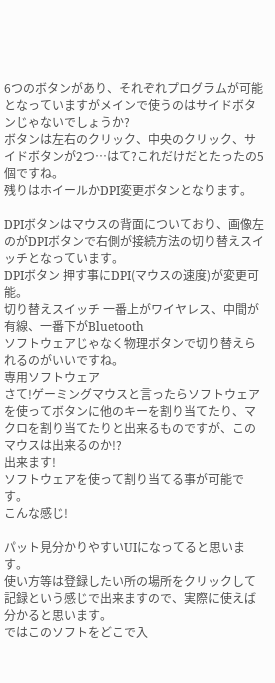6つのボタンがあり、それぞれプログラムが可能となっていますがメインで使うのはサイドボタンじゃないでしょうか?
ボタンは左右のクリック、中央のクリック、サイドボタンが2つ…はて?これだけだとたったの5個ですね。
残りはホイールかDPI変更ボタンとなります。

DPIボタンはマウスの背面についており、画像左のがDPIボタンで右側が接続方法の切り替えスイッチとなっています。
DPIボタン 押す事にDPI(マウスの速度)が変更可能。
切り替えスイッチ 一番上がワイヤレス、中間が有線、一番下がBluetooth
ソフトウェアじゃなく物理ボタンで切り替えられるのがいいですね。
専用ソフトウェア
さて!ゲーミングマウスと言ったらソフトウェアを使ってボタンに他のキーを割り当てたり、マクロを割り当てたりと出来るものですが、このマウスは出来るのか!?
出来ます!
ソフトウェアを使って割り当てる事が可能です。
こんな感じ!

パット見分かりやすいUIになってると思います。
使い方等は登録したい所の場所をクリックして記録という感じで出来ますので、実際に使えば分かると思います。
ではこのソフトをどこで入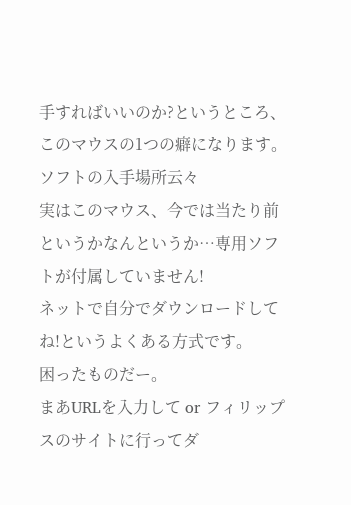手すればいいのか?というところ、このマウスの1つの癖になります。
ソフトの入手場所云々
実はこのマウス、今では当たり前というかなんというか…専用ソフトが付属していません!
ネットで自分でダウンロードしてね!というよくある方式です。
困ったものだー。
まあURLを入力して or フィリップスのサイトに行ってダ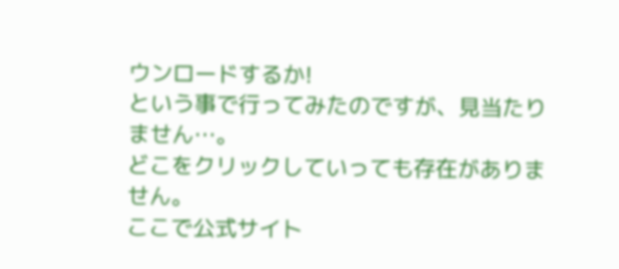ウンロードするか!
という事で行ってみたのですが、見当たりません…。
どこをクリックしていっても存在がありません。
ここで公式サイト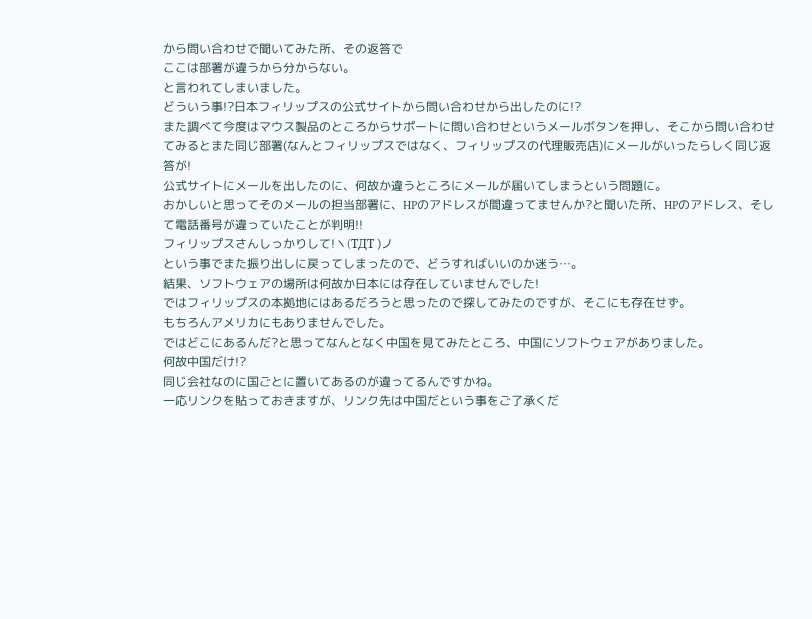から問い合わせで聞いてみた所、その返答で
ここは部署が違うから分からない。
と言われてしまいました。
どういう事!?日本フィリップスの公式サイトから問い合わせから出したのに!?
また調べて今度はマウス製品のところからサポートに問い合わせというメールボタンを押し、そこから問い合わせてみるとまた同じ部署(なんとフィリップスではなく、フィリップスの代理販売店)にメールがいったらしく同じ返答が!
公式サイトにメールを出したのに、何故か違うところにメールが届いてしまうという問題に。
おかしいと思ってそのメールの担当部署に、HPのアドレスが間違ってませんか?と聞いた所、HPのアドレス、そして電話番号が違っていたことが判明!!
フィリップスさんしっかりして!ヽ(TДT )ノ
という事でまた振り出しに戻ってしまったので、どうすればいいのか迷う…。
結果、ソフトウェアの場所は何故か日本には存在していませんでした!
ではフィリップスの本拠地にはあるだろうと思ったので探してみたのですが、そこにも存在せず。
もちろんアメリカにもありませんでした。
ではどこにあるんだ?と思ってなんとなく中国を見てみたところ、中国にソフトウェアがありました。
何故中国だけ!?
同じ会社なのに国ごとに置いてあるのが違ってるんですかね。
一応リンクを貼っておきますが、リンク先は中国だという事をご了承くだ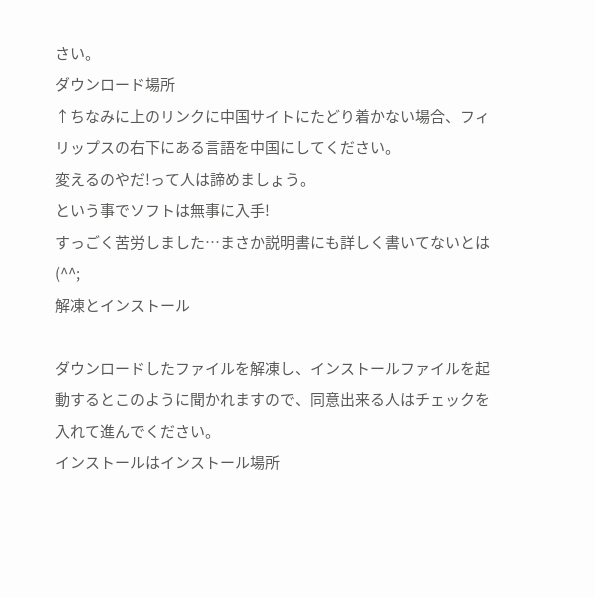さい。
ダウンロード場所
↑ちなみに上のリンクに中国サイトにたどり着かない場合、フィリップスの右下にある言語を中国にしてください。
変えるのやだ!って人は諦めましょう。
という事でソフトは無事に入手!
すっごく苦労しました…まさか説明書にも詳しく書いてないとは(^^;
解凍とインストール

ダウンロードしたファイルを解凍し、インストールファイルを起動するとこのように聞かれますので、同意出来る人はチェックを入れて進んでください。
インストールはインストール場所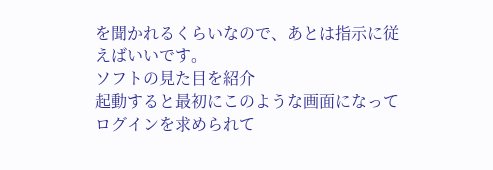を聞かれるくらいなので、あとは指示に従えばいいです。
ソフトの見た目を紹介
起動すると最初にこのような画面になってログインを求められて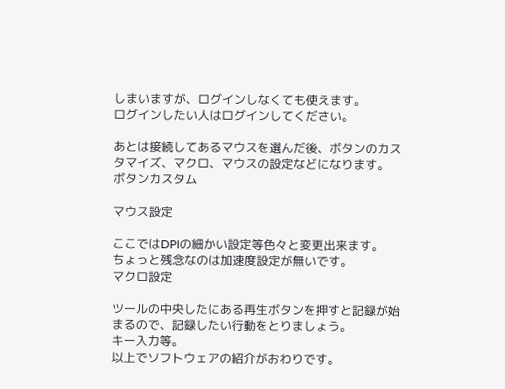しまいますが、ログインしなくても使えます。
ログインしたい人はログインしてください。

あとは接続してあるマウスを選んだ後、ボタンのカスタマイズ、マクロ、マウスの設定などになります。
ボタンカスタム

マウス設定

ここではDPIの細かい設定等色々と変更出来ます。
ちょっと残念なのは加速度設定が無いです。
マクロ設定

ツールの中央したにある再生ボタンを押すと記録が始まるので、記録したい行動をとりましょう。
キー入力等。
以上でソフトウェアの紹介がおわりです。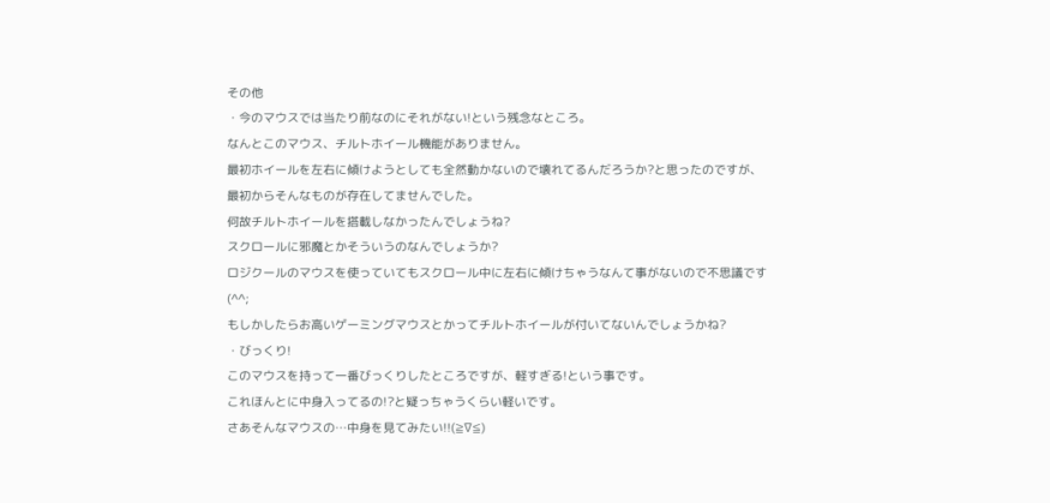その他
・今のマウスでは当たり前なのにそれがない!という残念なところ。
なんとこのマウス、チルトホイール機能がありません。
最初ホイールを左右に傾けようとしても全然動かないので壊れてるんだろうか?と思ったのですが、最初からそんなものが存在してませんでした。
何故チルトホイールを搭載しなかったんでしょうね?
スクロールに邪魔とかそういうのなんでしょうか?
ロジクールのマウスを使っていてもスクロール中に左右に傾けちゃうなんて事がないので不思議です(^^;
もしかしたらお高いゲーミングマウスとかってチルトホイールが付いてないんでしょうかね?
・びっくり!
このマウスを持って一番びっくりしたところですが、軽すぎる!という事です。
これほんとに中身入ってるの!?と疑っちゃうくらい軽いです。
さあそんなマウスの…中身を見てみたい!!(≧∇≦)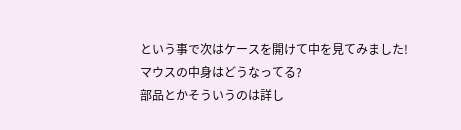という事で次はケースを開けて中を見てみました!
マウスの中身はどうなってる?
部品とかそういうのは詳し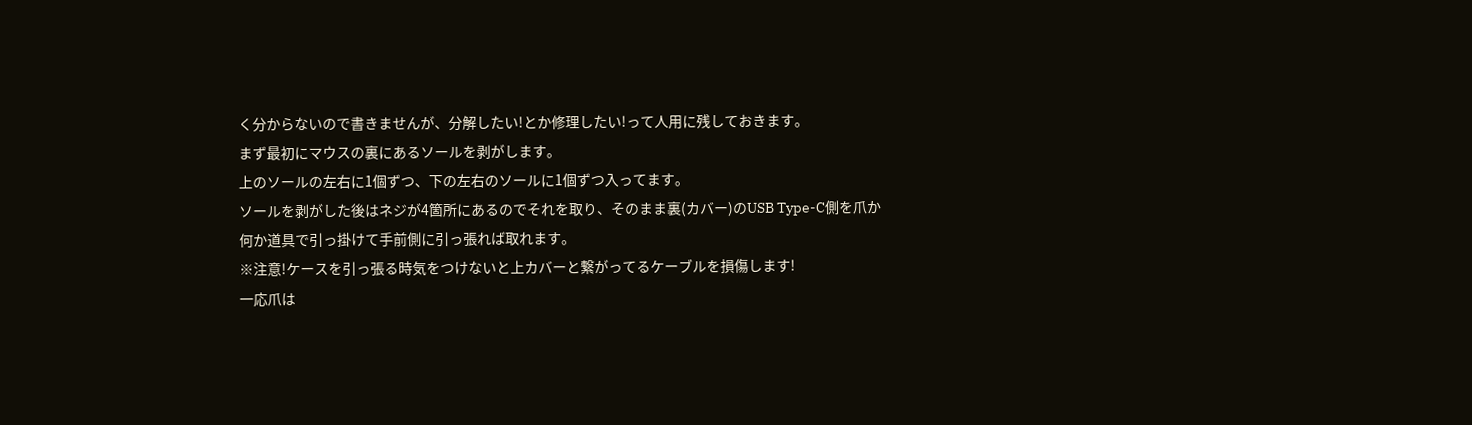く分からないので書きませんが、分解したい!とか修理したい!って人用に残しておきます。
まず最初にマウスの裏にあるソールを剥がします。
上のソールの左右に1個ずつ、下の左右のソールに1個ずつ入ってます。
ソールを剥がした後はネジが4箇所にあるのでそれを取り、そのまま裏(カバー)のUSB Type-C側を爪か何か道具で引っ掛けて手前側に引っ張れば取れます。
※注意!ケースを引っ張る時気をつけないと上カバーと繋がってるケーブルを損傷します!
一応爪は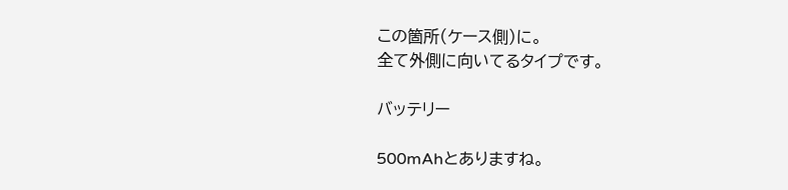この箇所(ケース側)に。
全て外側に向いてるタイプです。

バッテリー

500mAhとありますね。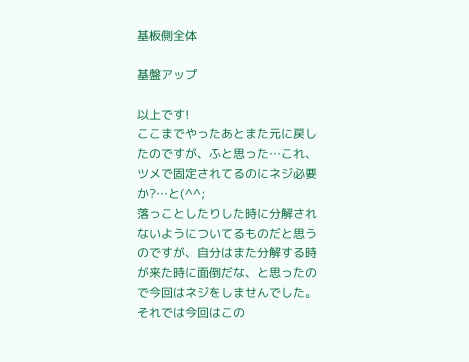基板側全体

基盤アップ

以上です!
ここまでやったあとまた元に戻したのですが、ふと思った…これ、ツメで固定されてるのにネジ必要か?…と(^^;
落っことしたりした時に分解されないようについてるものだと思うのですが、自分はまた分解する時が来た時に面倒だな、と思ったので今回はネジをしませんでした。
それでは今回はこの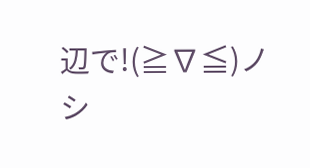辺で!(≧∇≦)ノシ